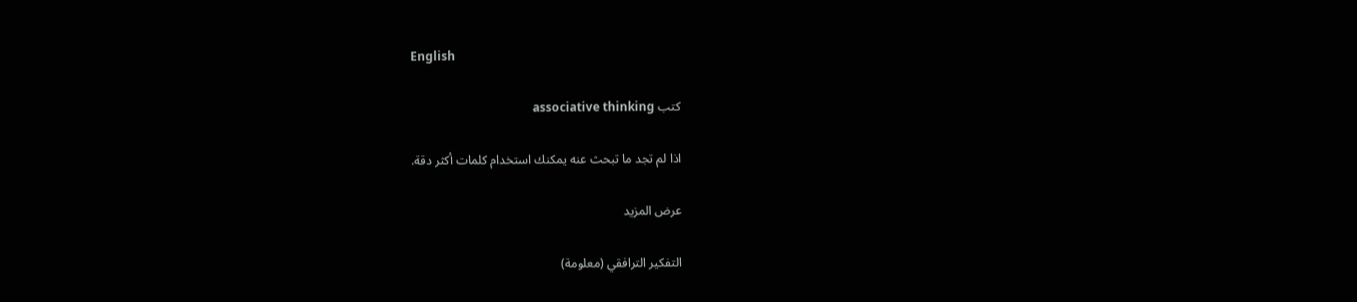English

كتب associative thinking

اذا لم تجد ما تبحث عنه يمكنك استخدام كلمات أكثر دقة.

عرض المزيد

التفكير الترافقي (معلومة)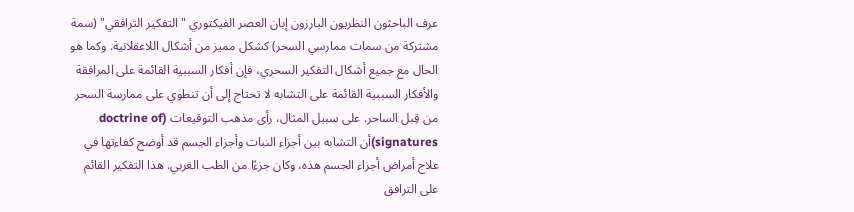عرف الباحثون النظريون البارزون إبان العصر الفيكتوري "التفكير الترافقي" (سمة مشتركة من سمات ممارسي السحر) كشكل مميز من أشكال اللاعقلانية. وكما هو الحال مع جميع أشكال التفكير السحري، فإن أفكار السببية القائمة على المرافقة والأفكار السببية القائمة على التشابه لا تحتاج إلى أن تنطوي على ممارسة السحر من قِبل الساحر. على سبيل المثال، رأى مذهب التوقيعات (doctrine of signatures)أن التشابه بين أجزاء النبات وأجزاء الجسم قد أوضح كفاءتها في علاج أمراض أجزاء الجسم هذه، وكان جزءًا من الطب الغربي. هذا التفكير القائم على الترافق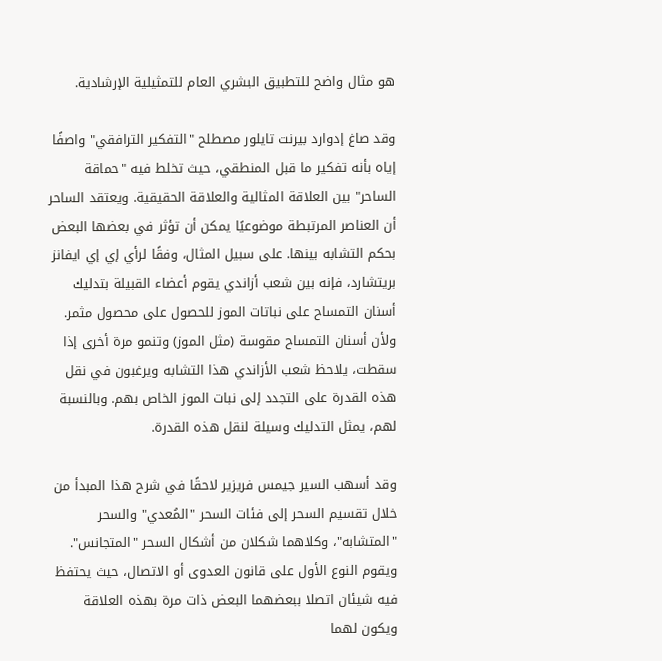هو مثال واضح للتطبيق البشري العام للتمثيلية الإرشادية.

وقد صاغ إدوارد بيرنت تايلور مصطلح "التفكير الترافقي" واصفًا إياه بأنه تفكير ما قبل المنطقي، حيث تخلط فيه "حماقة الساحر" بين العلاقة المثالية والعلاقة الحقيقية. ويعتقد الساحر أن العناصر المرتبطة موضوعيًا يمكن أن تؤثر في بعضها البعض بحكم التشابه بينها. على سبيل المثال، وفقًا لرأي إي إي ايفانز بريتشارد، فإنه بين شعب أزاندي يقوم أعضاء القبيلة بتدليك أسنان التمساح على نباتات الموز للحصول على محصول مثمر. ولأن أسنان التمساح مقوسة (مثل الموز) وتنمو مرة أخرى إذا سقطت، يلاحظ شعب الأزاندي هذا التشابه ويرغبون في نقل هذه القدرة على التجدد إلى نبات الموز الخاص بهم. وبالنسبة لهم، يمثل التدليك وسيلة لنقل هذه القدرة.

وقد أسهب السير جيمس فريزير لاحقًا في شرح هذا المبدأ من خلال تقسيم السحر إلى فئات السحر "المُعدي" والسحر "المتشابه"، وكلاهما شكلان من أشكال السحر "المتجانس". ويقوم النوع الأول على قانون العدوى أو الاتصال، حيث يحتفظ فيه شيئان اتصلا ببعضهما البعض ذات مرة بهذه العلاقة ويكون لهما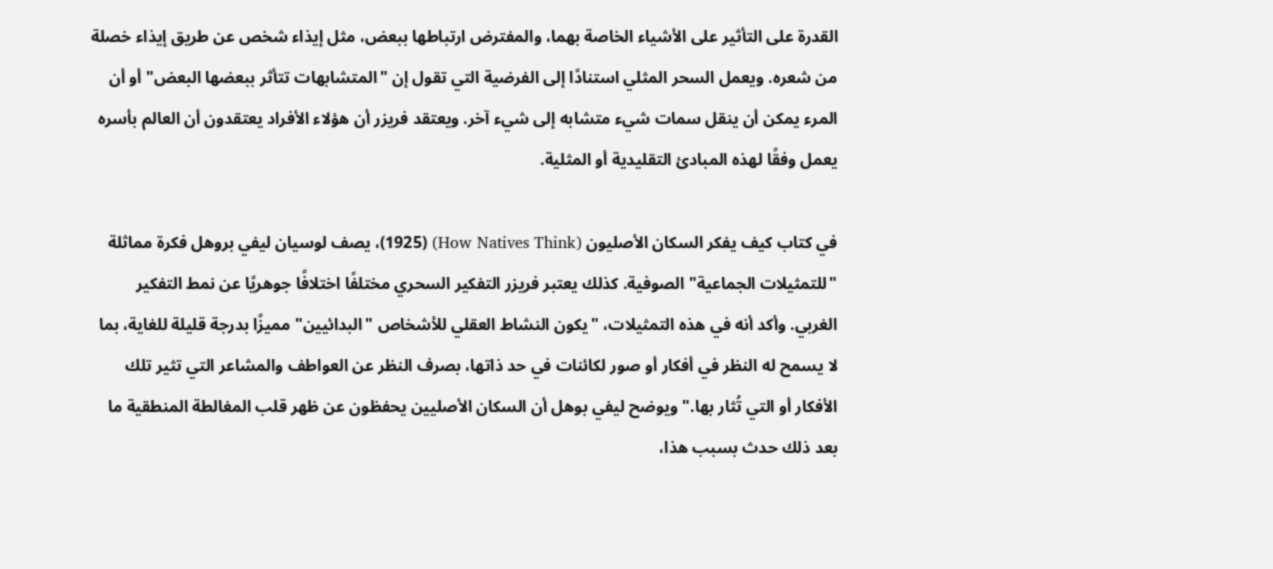القدرة على التأثير على الأشياء الخاصة بهما، والمفترض ارتباطها ببعض، مثل إيذاء شخص عن طريق إيذاء خصلة من شعره. ويعمل السحر المثلي استنادًا إلى الفرضية التي تقول إن "المتشابهات تتأثر ببعضها البعض" أو أن المرء يمكن أن ينقل سمات شيء متشابه إلى شيء آخر. ويعتقد فريزر أن هؤلاء الأفراد يعتقدون أن العالم بأسره يعمل وفقًا لهذه المبادئ التقليدية أو المثلية.

في كتاب كيف يفكر السكان الأصليون (How Natives Think) (1925)، يصف لوسيان ليفي بروهل فكرة مماثلة "للتمثيلات الجماعية" الصوفية. كذلك يعتبر فريزر التفكير السحري مختلفًا اختلافًا جوهريًا عن نمط التفكير الغربي. وأكد أنه في هذه التمثيلات، "يكون النشاط العقلي للأشخاص "البدائيين" مميزًا بدرجة قليلة للغاية، بما لا يسمح له النظر في أفكار أو صور لكائنات في حد ذاتها، بصرف النظر عن العواطف والمشاعر التي تثير تلك الأفكار أو التي تُثار بها." ويوضح ليفي بوهل أن السكان الأصليين يحفظون عن ظهر قلب المغالطة المنطقية ما بعد ذلك حدث بسبب هذا،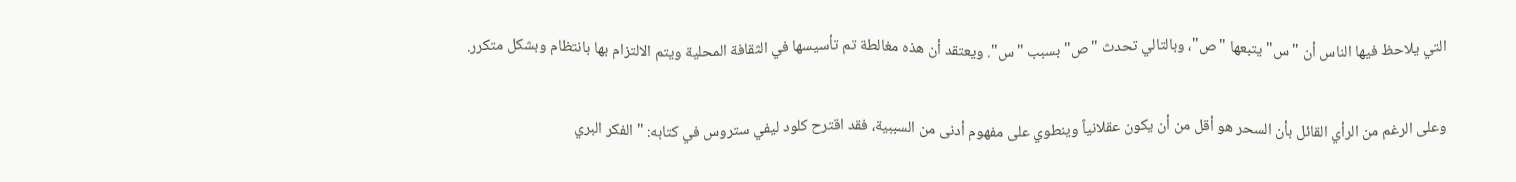التي يلاحظ فيها الناس أن "س" يتبعها "ص"، وبالتالي تحدث "ص" بسبب "س". ويعتقد أن هذه مغالطة تم تأسيسها في الثقافة المحلية ويتم الالتزام بها بانتظام وبشكل متكرر.

وعلى الرغم من الرأي القائل بأن السحر هو أقل من أن يكون عقلانياً وينطوي على مفهوم أدنى من السببية، فقد اقترح كلود ليفي ستروس في كتابه: " الفكر البري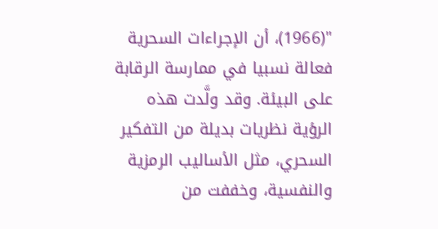"(1966)، أن الإجراءات السحرية فعالة نسبيا في ممارسة الرقابة على البيئة. وقد ولَّدت هذه الرؤية نظريات بديلة من التفكير السحري، مثل الأساليب الرمزية والنفسية، وخففت من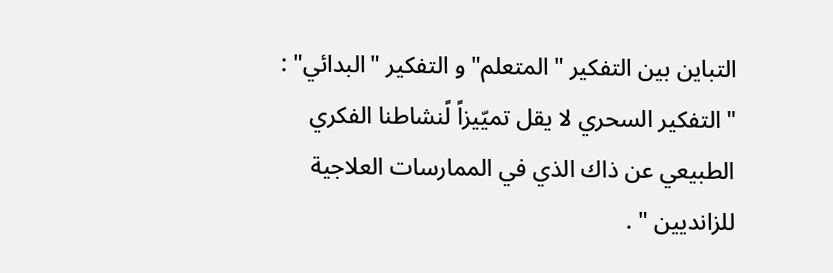التباين بين التفكير "المتعلم" و التفكير "البدائي" : "التفكير السحري لا يقل تميّيزاً لًنشاطنا الفكري الطبيعي عن ذاك الذي في الممارسات العلاجية للزانديين " .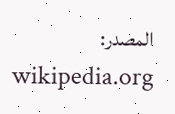المصدر: wikipedia.org